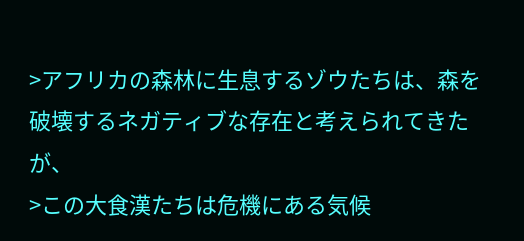>アフリカの森林に生息するゾウたちは、森を破壊するネガティブな存在と考えられてきたが、
>この大食漢たちは危機にある気候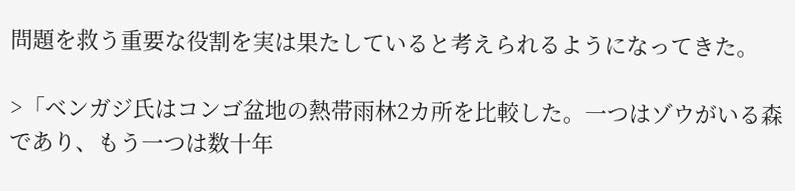問題を救う重要な役割を実は果たしていると考えられるようになってきた。

>「ベンガジ氏はコンゴ盆地の熱帯雨林2カ所を比較した。一つはゾウがいる森であり、もう一つは数十年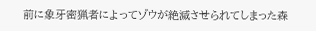前に象牙密猟者によってゾウが絶滅させられてしまった森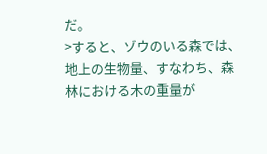だ。
>すると、ゾウのいる森では、地上の生物量、すなわち、森林における木の重量が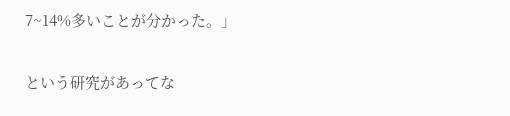7~14%多いことが分かった。」

という研究があってな